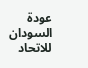عودة السودان للاتحاد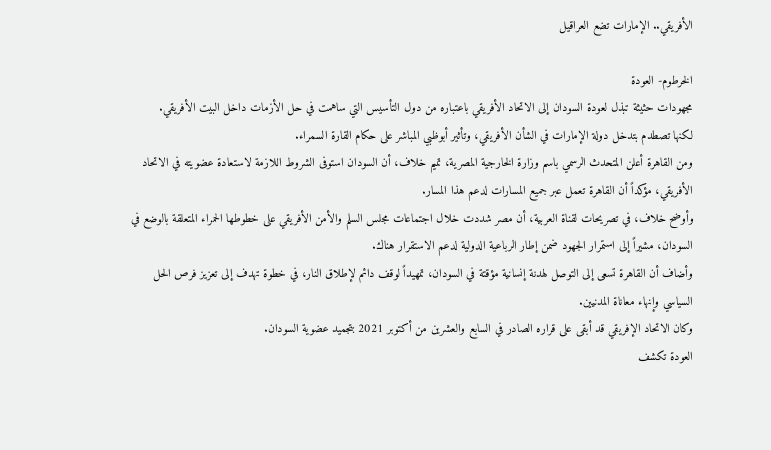الأفريقي.. الإمارات تضع العراقيل

الخرطوم- العودة
مجهودات حثيثة تبذل لعودة السودان إلى الاتحاد الأفريقي باعتباره من دول التأسيس التي ساهمت في حل الأزمات داخل البيت الأفريقي.
لكنها تصطدم بتدخل دولة الإمارات في الشأن الأفريقي، وتأثير أبوظبي المباشر على حكام القارة السمراء.
ومن القاهرة أعلن المتحدث الرسمي باسم وزارة الخارجية المصرية، تميم خلاف، أن السودان استوفى الشروط اللازمة لاستعادة عضويته في الاتحاد الأفريقي، مؤكداً أن القاهرة تعمل عبر جميع المسارات لدعم هذا المسار.
وأوضح خلاف، في تصريحات لقناة العربية، أن مصر شددت خلال اجتماعات مجلس السلم والأمن الأفريقي على خطوطها الحمراء المتعلقة بالوضع في السودان، مشيراً إلى استمرار الجهود ضمن إطار الرباعية الدولية لدعم الاستقرار هناك.
وأضاف أن القاهرة تسعى إلى التوصل لهدنة إنسانية مؤقتة في السودان، تمهيداً لوقف دائم لإطلاق النار، في خطوة تهدف إلى تعزيز فرص الحل السياسي وإنهاء معاناة المدنيين.
وكان الاتحاد الإفريقي قد أبقى على قراره الصادر في السابع والعشرين من أكتوبر 2021 بتجميد عضوية السودان.
العودة تكشف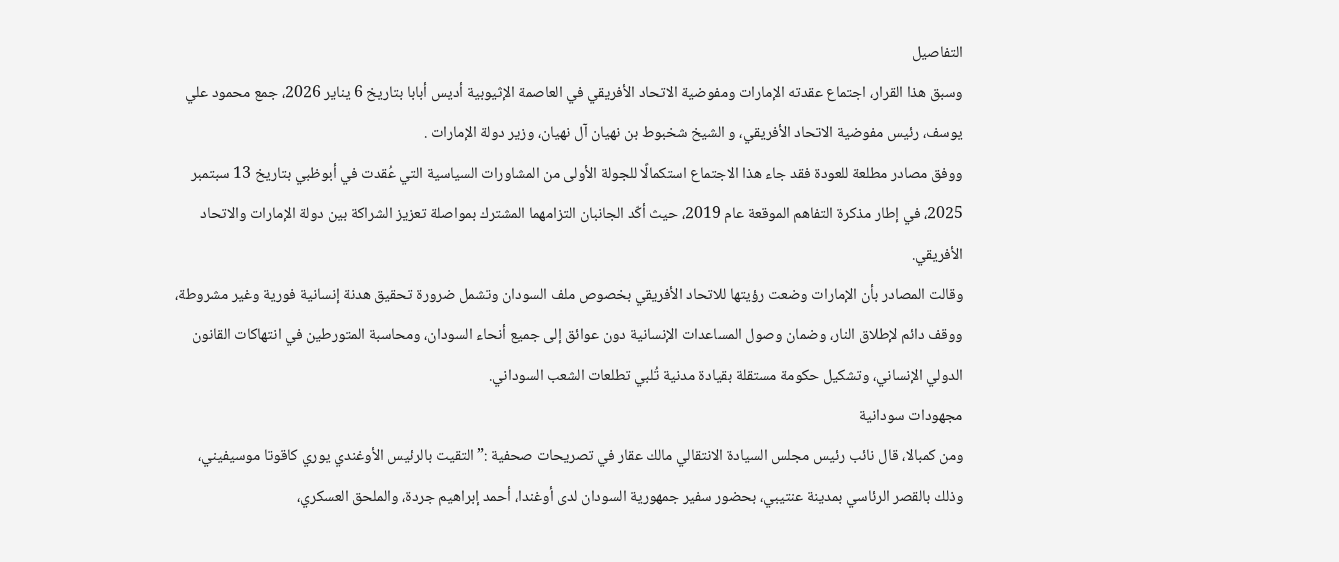التفاصيل
وسبق هذا القرار، اجتماع عقدته الإمارات ومفوضية الاتحاد الأفريقي في العاصمة الإثيوبية أديس أبابا بتاريخ 6 يناير 2026، جمع محمود علي يوسف، رئيس مفوضية الاتحاد الأفريقي، و الشيخ شخبوط بن نهيان آل نهيان، وزير دولة الإمارات .
ووفق مصادر مطلعة للعودة فقد جاء هذا الاجتماع استكمالًا للجولة الأولى من المشاورات السياسية التي عُقدت في أبوظبي بتاريخ 13 سبتمبر 2025، في إطار مذكرة التفاهم الموقعة عام 2019، حيث أكّد الجانبان التزامهما المشترك بمواصلة تعزيز الشراكة بين دولة الإمارات والاتحاد الأفريقي.
وقالت المصادر بأن الإمارات وضعت رؤيتها للاتحاد الأفريقي بخصوص ملف السودان وتشمل ضرورة تحقيق هدنة إنسانية فورية وغير مشروطة، ووقف دائم لإطلاق النار، وضمان وصول المساعدات الإنسانية دون عوائق إلى جميع أنحاء السودان، ومحاسبة المتورطين في انتهاكات القانون الدولي الإنساني، وتشكيل حكومة مستقلة بقيادة مدنية تُلبي تطلعات الشعب السوداني.
مجهودات سودانية
ومن كمبالا، قال نائب رئيس مجلس السيادة الانتقالي مالك عقار في تصريحات صحفية :”التقيت بالرئيس الأوغندي يوري كاقوتا موسيفيني، وذلك بالقصر الرئاسي بمدينة عنتيبي، بحضور سفير جمهورية السودان لدى أوغندا، أحمد إبراهيم جردة، والملحق العسكري،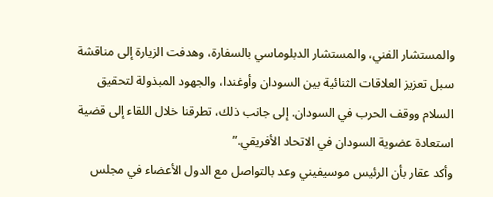والمستشار الفني، والمستشار الدبلوماسي بالسفارة، وهدفت الزيارة إلى مناقشة سبل تعزيز العلاقات الثنائية بين السودان وأوغندا، والجهود المبذولة لتحقيق السلام ووقف الحرب في السودان. إلى جانب ذلك، تطرقنا خلال اللقاء إلى قضية استعادة عضوية السودان في الاتحاد الأفريقي.”
وأكد عقار بأن الرئيس موسيفيني وعد بالتواصل مع الدول الأعضاء في مجلس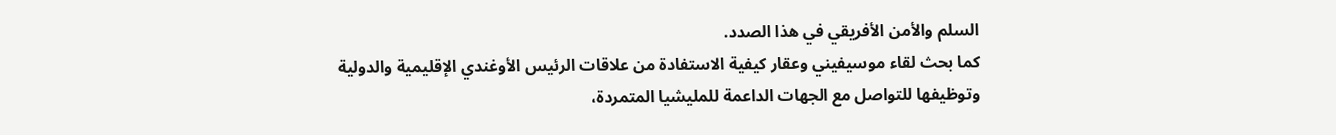السلم والأمن الأفريقي في هذا الصدد.
كما بحث لقاء موسيفيني وعقار كيفية الاستفادة من علاقات الرئيس الأوغندي الإقليمية والدولية وتوظيفها للتواصل مع الجهات الداعمة للمليشيا المتمردة،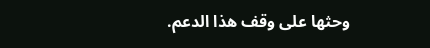وحثها على وقف هذا الدعم.